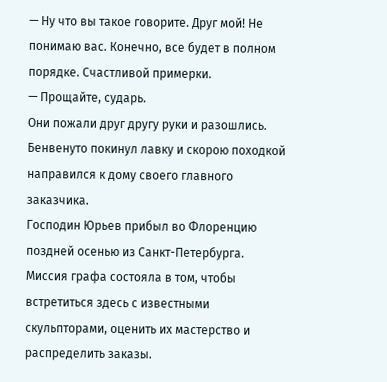— Ну что вы такое говорите. Друг мой! Не понимаю вас. Конечно, все будет в полном порядке. Счастливой примерки.
— Прощайте, сударь.
Они пожали друг другу руки и разошлись.
Бенвенуто покинул лавку и скорою походкой направился к дому своего главного заказчика.
Господин Юрьев прибыл во Флоренцию поздней осенью из Санкт-Петербурга. Миссия графа состояла в том, чтобы встретиться здесь с известными скульпторами, оценить их мастерство и распределить заказы.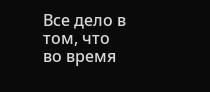Все дело в том, что во время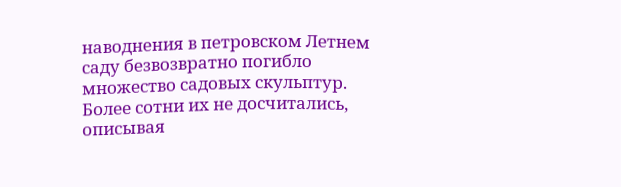наводнения в петровском Летнем саду безвозвратно погибло множество садовых скульптур. Более сотни их не досчитались, описывая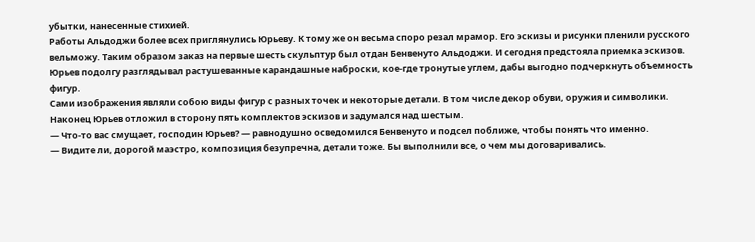убытки, нанесенные стихией.
Работы Альдоджи более всех приглянулись Юрьеву. К тому же он весьма споро резал мрамор. Его эскизы и рисунки пленили русского вельможу. Таким образом заказ на первые шесть скульптур был отдан Бенвенуто Альдоджи. И сегодня предстояла приемка эскизов.
Юрьев подолгу разглядывал растушеванные карандашные наброски, кое-где тронутые углем, дабы выгодно подчеркнуть объемность фигур.
Сами изображения являли собою виды фигур с разных точек и некоторые детали. В том числе декор обуви, оружия и символики. Наконец Юрьев отложил в сторону пять комплектов эскизов и задумался над шестым.
— Что-то вас смущает, господин Юрьев? — равнодушно осведомился Бенвенуто и подсел поближе, чтобы понять что именно.
— Видите ли, дорогой маэстро, композиция безупречна, детали тоже. Бы выполнили все, о чем мы договаривались.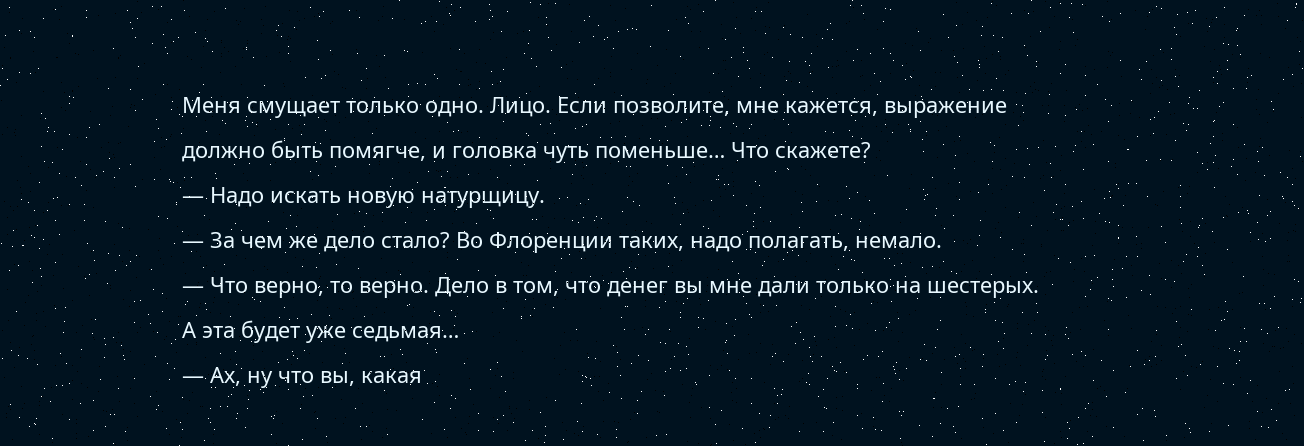Меня смущает только одно. Лицо. Если позволите, мне кажется, выражение должно быть помягче, и головка чуть поменьше… Что скажете?
— Надо искать новую натурщицу.
— За чем же дело стало? Во Флоренции таких, надо полагать, немало.
— Что верно, то верно. Дело в том, что денег вы мне дали только на шестерых. А эта будет уже седьмая…
— Ах, ну что вы, какая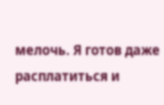мелочь. Я готов даже расплатиться и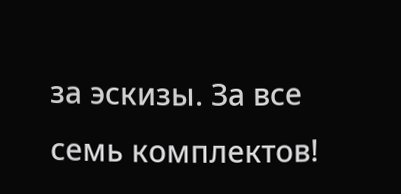за эскизы. За все семь комплектов!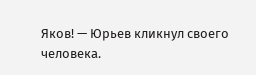Яков! — Юрьев кликнул своего человека.